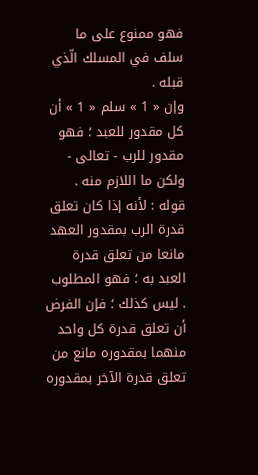فهو ممنوع على ما سلف في المسلك الّذي قبله .
وإن « 1 » سلم « 1 » أن كل مقدور للعبد ؛ فهو مقدور للرب - تعالى - ولكن ما اللازم منه .
قوله : لأنه إذا كان تعلق قدرة الرب بمقدور العهد مانعا من تعلق قدرة العبد به ؛ فهو المطلوب . ليس كذلك ؛ فإن الفرض أن تعلق قدرة كل واحد منهما بمقدوره مانع من تعلق قدرة الآخر بمقدوره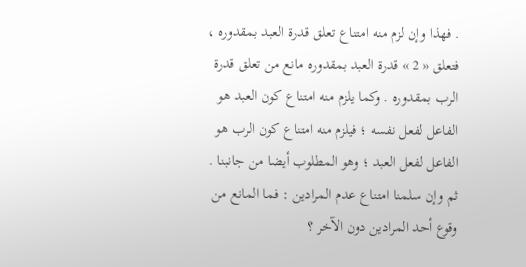. فهذا وإن لزم منه امتناع تعلق قدرة العبد بمقدوره ، فتعلق « 2 » قدرة العبد بمقدوره مانع من تعلق قدرة الرب بمقدوره . وكما يلزم منه امتناع كون العبد هو الفاعل لفعل نفسه ؛ فيلزم منه امتناع كون الرب هو الفاعل لفعل العبد ؛ وهو المطلوب أيضا من جانبنا .
ثم وإن سلمنا امتناع عدم المرادين : فما المانع من وقوع أحد المرادين دون الآخر ؟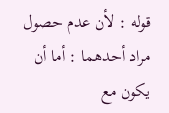قوله : لأن عدم حصول مراد أحدهما : أما أن يكون مع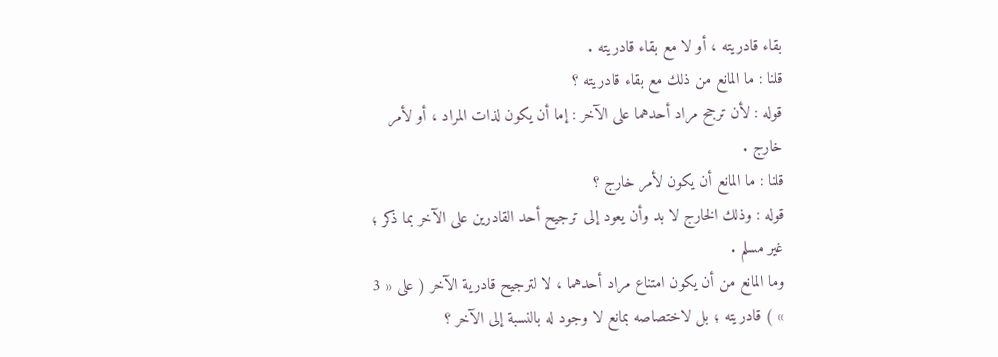بقاء قادريته ، أو لا مع بقاء قادريته .
قلنا : ما المانع من ذلك مع بقاء قادريته ؟
قوله : لأن ترجح مراد أحدهما على الآخر : إما أن يكون لذات المراد ، أو لأمر خارج .
قلنا : ما المانع أن يكون لأمر خارج ؟
قوله : وذلك الخارج لا بد وأن يعود إلى ترجيح أحد القادرين على الآخر بما ذكر ؛ غير مسلم .
وما المانع من أن يكون امتناع مراد أحدهما ، لا لترجيح قادرية الآخر ( على « 3 » ) قادريته ؛ بل لاختصاصه بمانع لا وجود له بالنسبة إلى الآخر ؟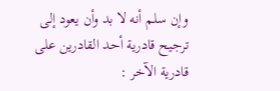وإن سلم أنه لا بد وأن يعود إلى ترجيح قادرية أحد القادرين على قادرية الآخر :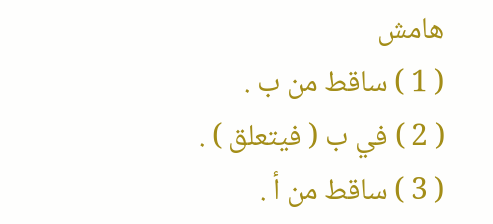هامش
( 1 ) ساقط من ب .
( 2 ) في ب ( فيتعلق ) .
( 3 ) ساقط من أ .